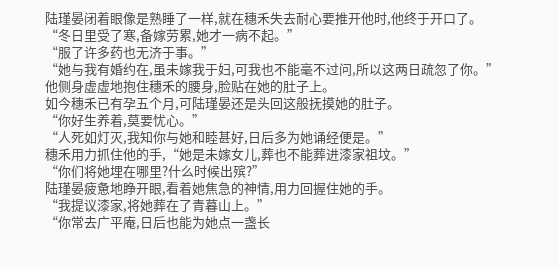陆瑾晏闭着眼像是熟睡了一样,就在穗禾失去耐心要推开他时,他终于开口了。
“冬日里受了寒,备嫁劳累,她才一病不起。”
“服了许多药也无济于事。”
“她与我有婚约在,虽未嫁我于妇,可我也不能毫不过问,所以这两日疏忽了你。”
他侧身虚虚地抱住穗禾的腰身,脸贴在她的肚子上。
如今穗禾已有孕五个月,可陆瑾晏还是头回这般抚摸她的肚子。
“你好生养着,莫要忧心。”
“人死如灯灭,我知你与她和睦甚好,日后多为她诵经便是。”
穗禾用力抓住他的手,“她是未嫁女儿,葬也不能葬进漆家祖坟。”
“你们将她埋在哪里?什么时候出殡?”
陆瑾晏疲惫地睁开眼,看着她焦急的神情,用力回握住她的手。
“我提议漆家,将她葬在了青暮山上。”
“你常去广平庵,日后也能为她点一盏长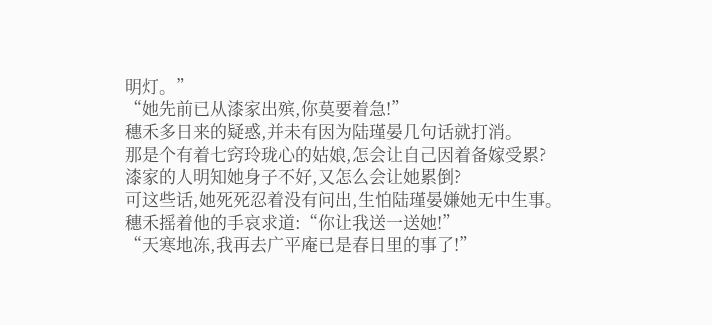明灯。”
“她先前已从漆家出殡,你莫要着急!”
穗禾多日来的疑惑,并未有因为陆瑾晏几句话就打消。
那是个有着七窍玲珑心的姑娘,怎会让自己因着备嫁受累?
漆家的人明知她身子不好,又怎么会让她累倒?
可这些话,她死死忍着没有问出,生怕陆瑾晏嫌她无中生事。
穗禾摇着他的手哀求道:“你让我送一送她!”
“天寒地冻,我再去广平庵已是春日里的事了!”